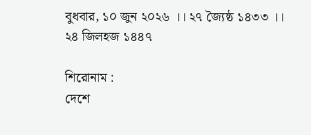বুধবার, ১০ জুন ২০২৬ ।। ২৭ জ্যৈষ্ঠ ১৪৩৩ ।। ২৪ জিলহজ ১৪৪৭

শিরোনাম :
দেশে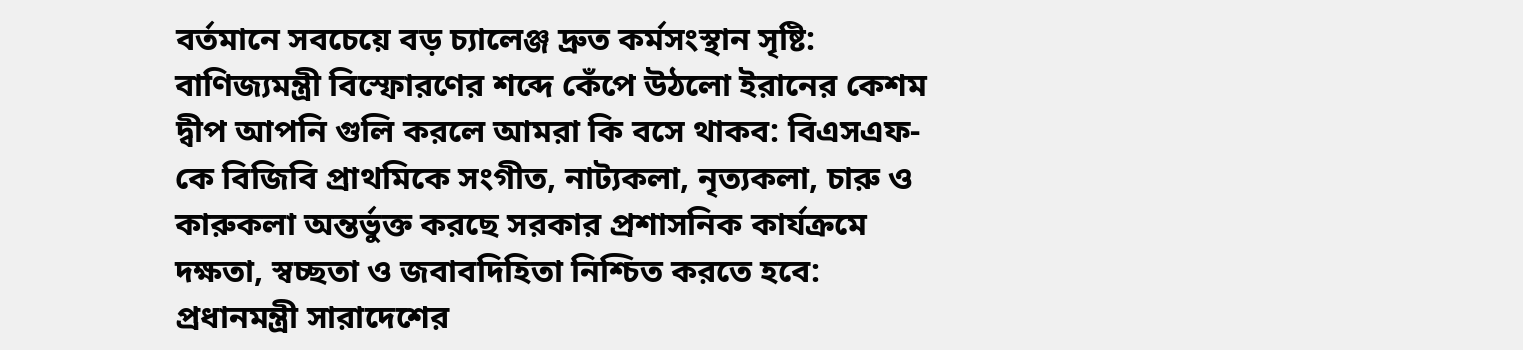বর্তমানে সবচেয়ে বড় চ্যালেঞ্জ দ্রুত কর্মসংস্থান সৃষ্টি: বাণিজ্যমন্ত্রী বিস্ফোরণের শব্দে কেঁপে উঠলো ইরানের কেশম দ্বীপ আপনি গুলি করলে আমরা কি বসে থাকব: বিএসএফ-কে বিজিবি প্রাথমিকে সংগীত, নাট্যকলা, নৃত্যকলা, চারু ও কারুকলা অন্তর্ভুক্ত করছে সরকার প্রশাসনিক কার্যক্রমে দক্ষতা, স্বচ্ছতা ও জবাবদিহিতা নিশ্চিত করতে হবে: প্রধানমন্ত্রী সারাদেশের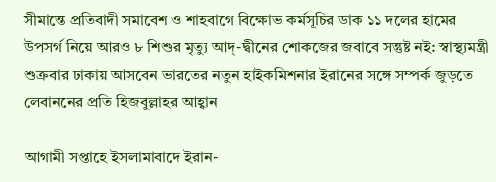সীমান্তে প্রতিবাদী সমাবেশ ও শাহবাগে বিক্ষোভ কর্মসূচির ডাক ১১ দলের হামের উপসর্গ নিয়ে আরও ৮ শিশুর মৃত্যু আদ্-দ্বীনের শোকজের জবাবে সন্তুষ্ট নই: স্বাস্থ্যমন্ত্রী শুক্রবার ঢাকায় আসবেন ভারতের নতুন হাইকমিশনার ইরানের সঙ্গে সম্পর্ক জুড়তে লেবাননের প্রতি হিজবুল্লাহর আহ্বান

আগামী সপ্তাহে ইসলামাবাদে ইরান-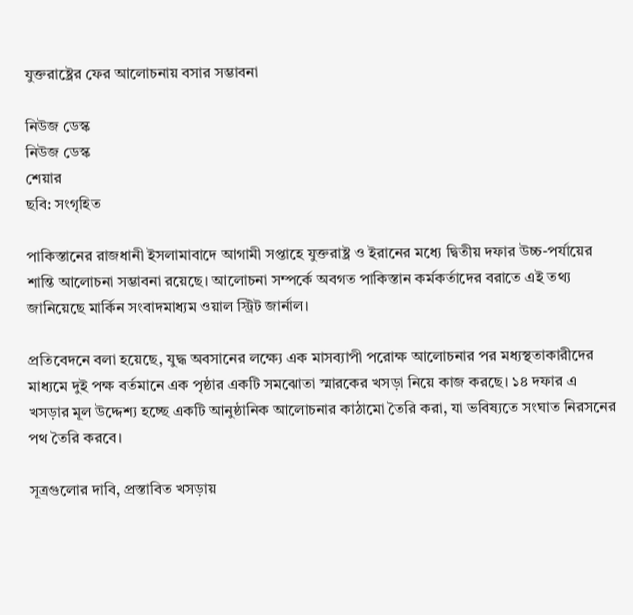যুক্তরাষ্ট্রের ফের আলোচনায় বসার সম্ভাবনা

নিউজ ডেস্ক
নিউজ ডেস্ক
শেয়ার
ছবি: সংগৃহিত

পাকিস্তানের রাজধানী ইসলামাবাদে আগামী সপ্তাহে যুক্তরাষ্ট্র ও ইরানের মধ্যে দ্বিতীয় দফার উচ্চ-পর্যায়ের শান্তি আলোচনা সম্ভাবনা রয়েছে। আলোচনা সম্পর্কে অবগত পাকিস্তান কর্মকর্তাদের বরাতে এই তথ্য জানিয়েছে মার্কিন সংবাদমাধ্যম ওয়াল স্ট্রিট জার্নাল।

প্রতিবেদনে বলা হয়েছে, যুদ্ধ অবসানের লক্ষ্যে এক মাসব্যাপী পরোক্ষ আলোচনার পর মধ্যস্থতাকারীদের মাধ্যমে দুই পক্ষ বর্তমানে এক পৃষ্ঠার একটি সমঝোতা স্মারকের খসড়া নিয়ে কাজ করছে। ১৪ দফার এ খসড়ার মূল উদ্দেশ্য হচ্ছে একটি আনুষ্ঠানিক আলোচনার কাঠামো তৈরি করা, যা ভবিষ্যতে সংঘাত নিরসনের পথ তৈরি করবে।

সূত্রগুলোর দাবি, প্রস্তাবিত খসড়ায়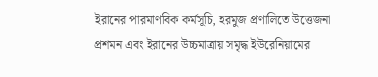ইরানের পারমাণবিক কর্মসূচি, হরমুজ প্রণালিতে উত্তেজনা প্রশমন এবং ইরানের উচ্চমাত্রায় সমৃদ্ধ ইউরেনিয়ামের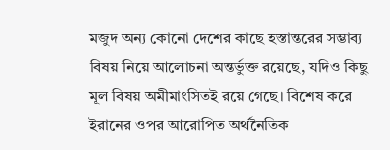মজুদ অন্য কোনো দেশের কাছে হস্তান্তরের সম্ভাব্য বিষয় নিয়ে আলোচনা অন্তর্ভুক্ত রয়েছে, যদিও কিছু মূল বিষয় অমীমাংসিতই রয়ে গেছে। বিশেষ করে ইরানের ওপর আরোপিত অর্থনৈতিক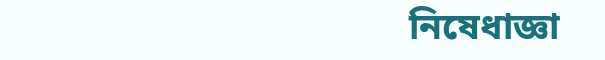নিষেধাজ্ঞা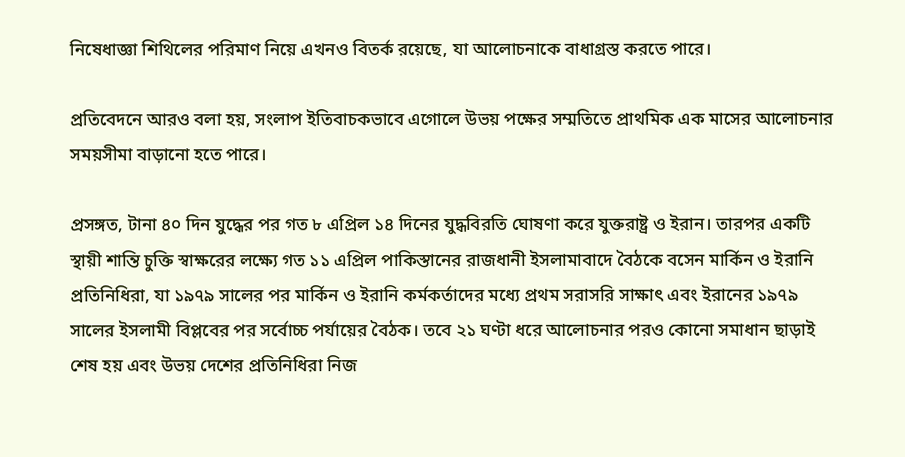নিষেধাজ্ঞা শিথিলের পরিমাণ নিয়ে এখনও বিতর্ক রয়েছে, যা আলোচনাকে বাধাগ্রস্ত করতে পারে।

প্রতিবেদনে আরও বলা হয়, সংলাপ ইতিবাচকভাবে এগোলে উভয় পক্ষের সম্মতিতে প্রাথমিক এক মাসের আলোচনার সময়সীমা বাড়ানো হতে পারে।

প্রসঙ্গত, টানা ৪০ দিন যুদ্ধের পর গত ৮ এপ্রিল ১৪ দিনের যুদ্ধবিরতি ঘোষণা করে যুক্তরাষ্ট্র ও ইরান। তারপর একটি স্থায়ী শান্তি চুক্তি স্বাক্ষরের লক্ষ্যে গত ১১ এপ্রিল পাকিস্তানের রাজধানী ইসলামাবাদে বৈঠকে বসেন মার্কিন ও ইরানি প্রতিনিধিরা, যা ১৯৭৯ সালের পর মার্কিন ও ইরানি কর্মকর্তাদের মধ্যে প্রথম সরাসরি সাক্ষাৎ এবং ইরানের ১৯৭৯ সালের ইসলামী বিপ্লবের পর সর্বোচ্চ পর্যায়ের বৈঠক। তবে ২১ ঘণ্টা ধরে আলোচনার পরও কোনো সমাধান ছাড়াই শেষ হয় এবং উভয় দেশের প্রতিনিধিরা নিজ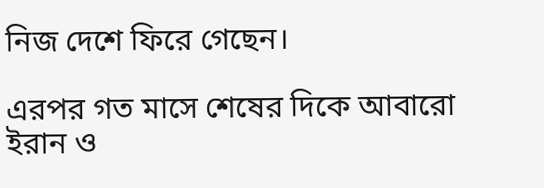নিজ দেশে ফিরে গেছেন।

এরপর গত মাসে শেষের দিকে আবারো ইরান ও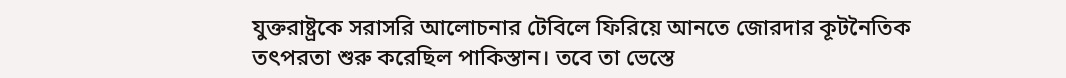যুক্তরাষ্ট্রকে সরাসরি আলোচনার টেবিলে ফিরিয়ে আনতে জোরদার কূটনৈতিক তৎপরতা শুরু করেছিল পাকিস্তান। তবে তা ভেস্তে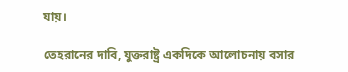যায়।

তেহরানের দাবি, যুক্তরাষ্ট্র একদিকে আলোচনায় বসার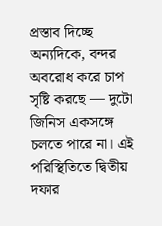প্রস্তাব দিচ্ছে অন্যদিকে, বন্দর অবরোধ করে চাপ সৃষ্টি করছে — দুটো জিনিস একসঙ্গে চলতে পারে না। এই পরিস্থিতিতে দ্বিতীয় দফার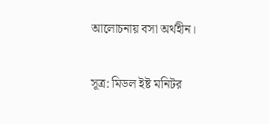আলোচনায় বসা অর্থহীন।

সূত্র: মিডল ইষ্ট মনিটর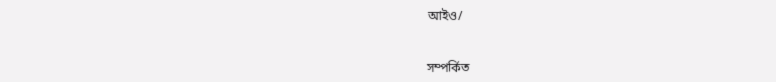আইও/


সম্পর্কিত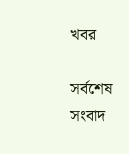খবর

সর্বশেষ সংবাদ